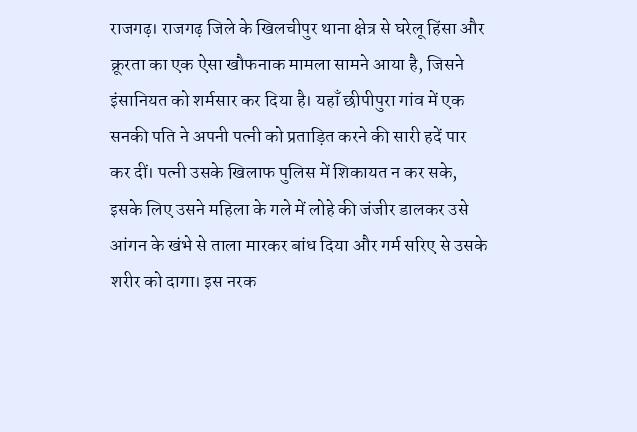राजगढ़। राजगढ़ जिले के खिलचीपुर थाना क्षेत्र से घरेलू हिंसा और क्रूरता का एक ऐसा खौफनाक मामला सामने आया है, जिसने इंसानियत को शर्मसार कर दिया है। यहाँ छीपीपुरा गांव में एक सनकी पति ने अपनी पत्नी को प्रताड़ित करने की सारी हदें पार कर दीं। पत्नी उसके खिलाफ पुलिस में शिकायत न कर सके, इसके लिए उसने महिला के गले में लोहे की जंजीर डालकर उसे आंगन के खंभे से ताला मारकर बांध दिया और गर्म सरिए से उसके शरीर को दागा। इस नरक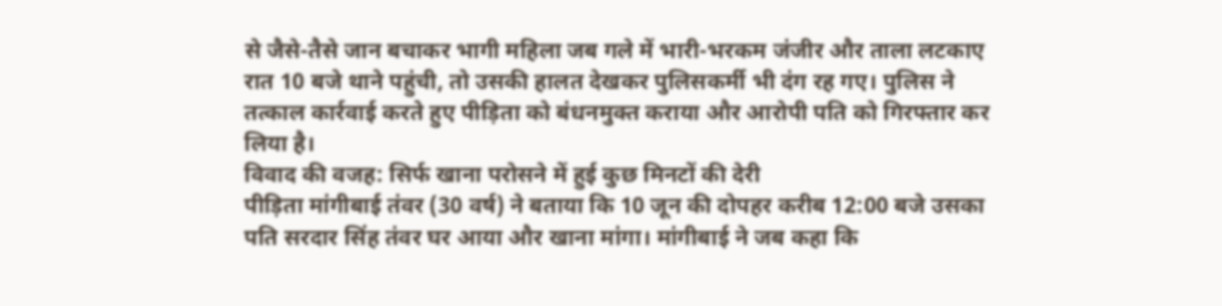से जैसे-तैसे जान बचाकर भागी महिला जब गले में भारी-भरकम जंजीर और ताला लटकाए रात 10 बजे थाने पहुंची, तो उसकी हालत देखकर पुलिसकर्मी भी दंग रह गए। पुलिस ने तत्काल कार्रवाई करते हुए पीड़िता को बंधनमुक्त कराया और आरोपी पति को गिरफ्तार कर लिया है।
विवाद की वजह: सिर्फ खाना परोसने में हुई कुछ मिनटों की देरी
पीड़िता मांगीबाई तंवर (30 वर्ष) ने बताया कि 10 जून की दोपहर करीब 12:00 बजे उसका पति सरदार सिंह तंवर घर आया और खाना मांगा। मांगीबाई ने जब कहा कि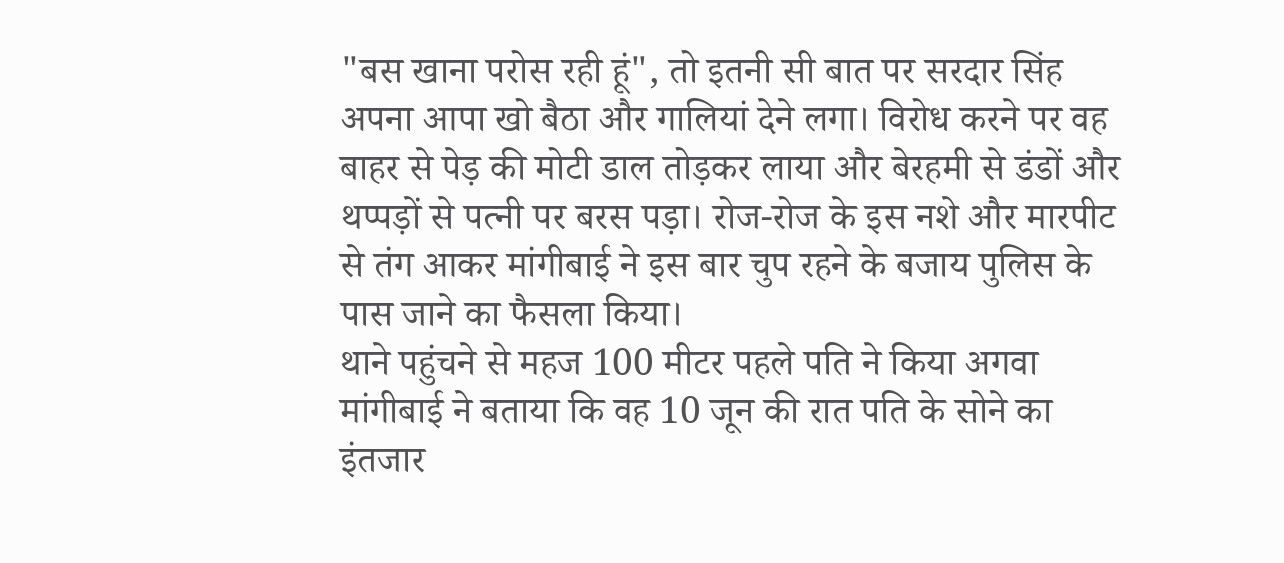"बस खाना परोस रही हूं", तो इतनी सी बात पर सरदार सिंह अपना आपा खो बैठा और गालियां देने लगा। विरोध करने पर वह बाहर से पेड़ की मोटी डाल तोड़कर लाया और बेरहमी से डंडों और थप्पड़ों से पत्नी पर बरस पड़ा। रोज-रोज के इस नशे और मारपीट से तंग आकर मांगीबाई ने इस बार चुप रहने के बजाय पुलिस के पास जाने का फैसला किया।
थाने पहुंचने से महज 100 मीटर पहले पति ने किया अगवा
मांगीबाई ने बताया कि वह 10 जून की रात पति के सोने का इंतजार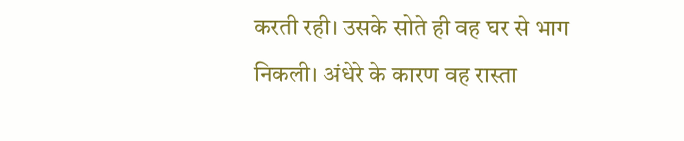करती रही। उसके सोते ही वह घर से भाग निकली। अंधेरे के कारण वह रास्ता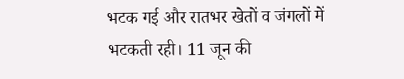भटक गई और रातभर खेतों व जंगलों में भटकती रही। 11 जून की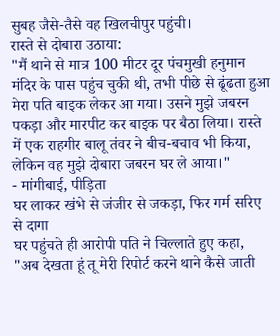सुबह जैसे-तैसे वह खिलचीपुर पहुंची।
रास्ते से दोबारा उठाया:
"मैं थाने से मात्र 100 मीटर दूर पंचमुखी हनुमान मंदिर के पास पहुंच चुकी थी, तभी पीछे से ढूंढता हुआ मेरा पति बाइक लेकर आ गया। उसने मुझे जबरन पकड़ा और मारपीट कर बाइक पर बैठा लिया। रास्ते में एक राहगीर बालू तंवर ने बीच-बचाव भी किया, लेकिन वह मुझे दोबारा जबरन घर ले आया।"
- मांगीबाई, पीड़िता
घर लाकर खंभे से जंजीर से जकड़ा, फिर गर्म सरिए से दागा
घर पहुंचते ही आरोपी पति ने चिल्लाते हुए कहा, "अब देखता हूं तू मेरी रिपोर्ट करने थाने कैसे जाती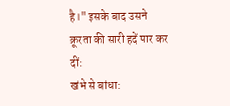है।" इसके बाद उसने क्रूरता की सारी हदें पार कर दीं:
खंभे से बांधा: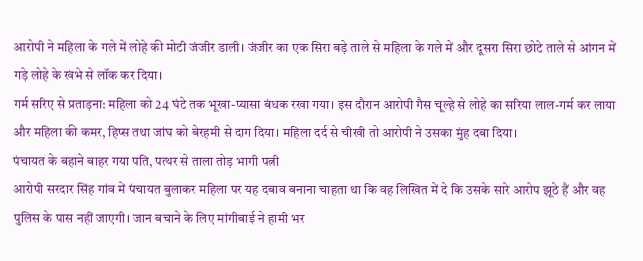आरोपी ने महिला के गले में लोहे की मोटी जंजीर डाली। जंजीर का एक सिरा बड़े ताले से महिला के गले में और दूसरा सिरा छोटे ताले से आंगन में गड़े लोहे के खंभे से लॉक कर दिया।
गर्म सरिए से प्रताड़ना: महिला को 24 घंटे तक भूखा-प्यासा बंधक रखा गया। इस दौरान आरोपी गैस चूल्हे से लोहे का सरिया लाल-गर्म कर लाया और महिला की कमर, हिप्स तथा जांघ को बेरहमी से दाग दिया। महिला दर्द से चीखी तो आरोपी ने उसका मुंह दबा दिया।
पंचायत के बहाने बाहर गया पति, पत्थर से ताला तोड़ भागी पत्नी
आरोपी सरदार सिंह गांव में पंचायत बुलाकर महिला पर यह दबाव बनाना चाहता था कि वह लिखित में दे कि उसके सारे आरोप झूठे हैं और वह पुलिस के पास नहीं जाएगी। जान बचाने के लिए मांगीबाई ने हामी भर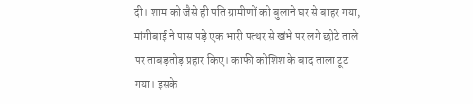दी। शाम को जैसे ही पति ग्रामीणों को बुलाने घर से बाहर गया, मांगीबाई ने पास पड़े एक भारी पत्थर से खंभे पर लगे छोटे ताले पर ताबड़तोड़ प्रहार किए। काफी कोशिश के बाद ताला टूट गया। इसके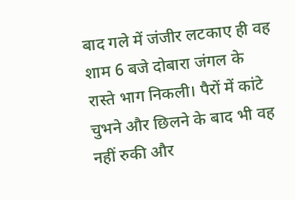बाद गले में जंजीर लटकाए ही वह शाम 6 बजे दोबारा जंगल के रास्ते भाग निकली। पैरों में कांटे चुभने और छिलने के बाद भी वह नहीं रुकी और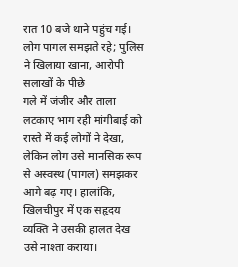रात 10 बजे थाने पहुंच गई।
लोग पागल समझते रहे; पुलिस ने खिलाया खाना, आरोपी सलाखों के पीछे
गले में जंजीर और ताला लटकाए भाग रही मांगीबाई को रास्ते में कई लोगों ने देखा, लेकिन लोग उसे मानसिक रूप से अस्वस्थ (पागल) समझकर आगे बढ़ गए। हालांकि, खिलचीपुर में एक सहृदय व्यक्ति ने उसकी हालत देख उसे नाश्ता कराया।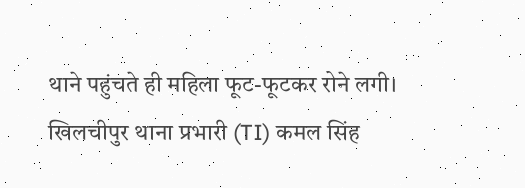थाने पहुंचते ही महिला फूट-फूटकर रोने लगी। खिलचीपुर थाना प्रभारी (TI) कमल सिंह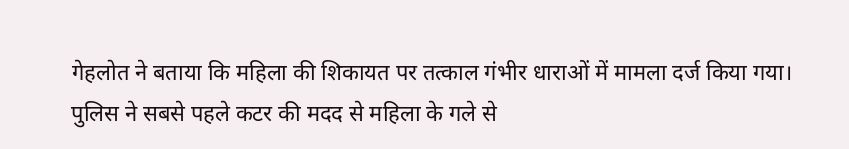गेहलोत ने बताया कि महिला की शिकायत पर तत्काल गंभीर धाराओं में मामला दर्ज किया गया। पुलिस ने सबसे पहले कटर की मदद से महिला के गले से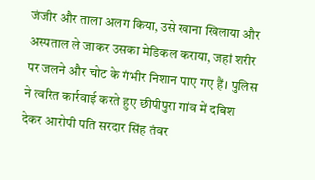जंजीर और ताला अलग किया, उसे खाना खिलाया और अस्पताल ले जाकर उसका मेडिकल कराया, जहां शरीर पर जलने और चोट के गंभीर निशान पाए गए हैं। पुलिस ने त्वरित कार्रवाई करते हुए छीपीपुरा गांव में दबिश देकर आरोपी पति सरदार सिंह तंवर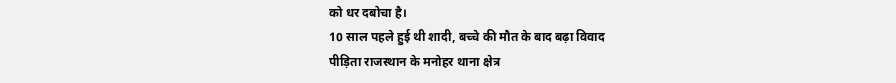को धर दबोचा है।
10 साल पहले हुई थी शादी, बच्चे की मौत के बाद बढ़ा विवाद
पीड़िता राजस्थान के मनोहर थाना क्षेत्र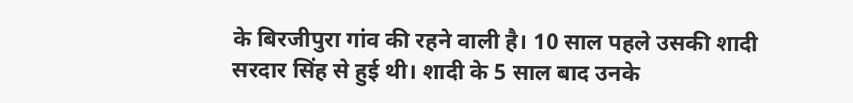के बिरजीपुरा गांव की रहने वाली है। 10 साल पहले उसकी शादी सरदार सिंह से हुई थी। शादी के 5 साल बाद उनके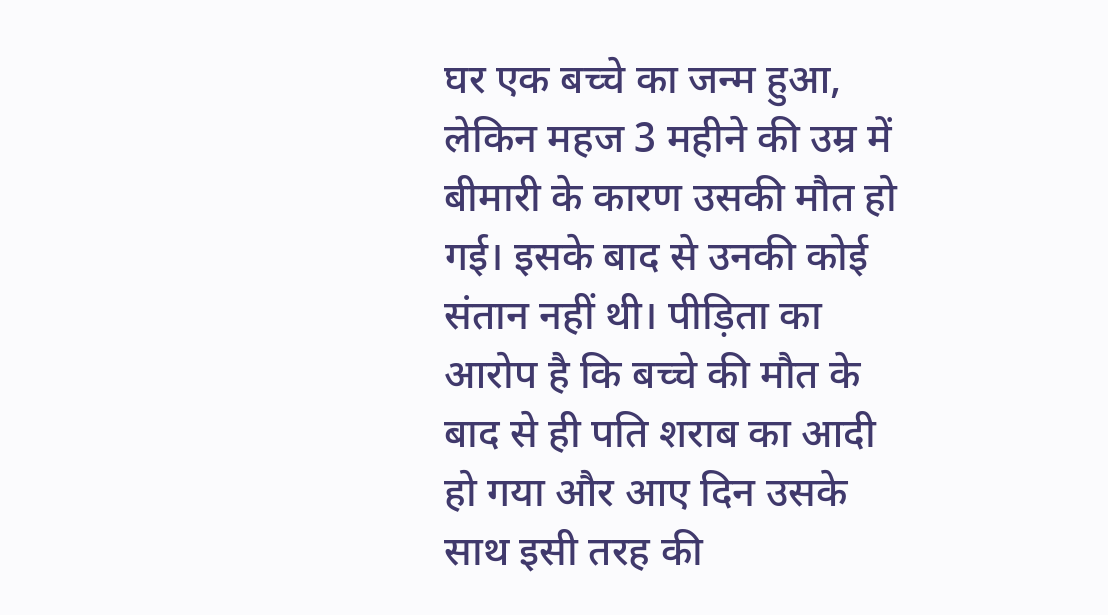घर एक बच्चे का जन्म हुआ, लेकिन महज 3 महीने की उम्र में बीमारी के कारण उसकी मौत हो गई। इसके बाद से उनकी कोई संतान नहीं थी। पीड़िता का आरोप है कि बच्चे की मौत के बाद से ही पति शराब का आदी हो गया और आए दिन उसके साथ इसी तरह की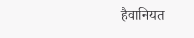हैवानियत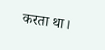करता था।